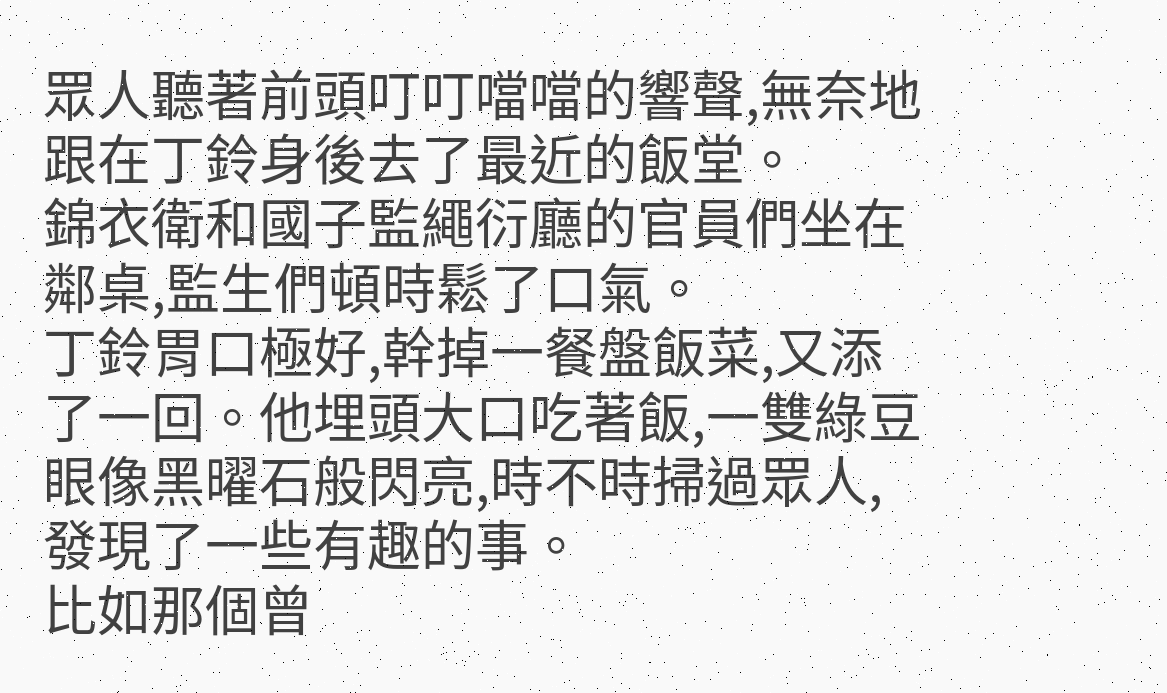眾人聽著前頭叮叮噹噹的響聲,無奈地跟在丁鈴身後去了最近的飯堂。
錦衣衛和國子監繩衍廳的官員們坐在鄰桌,監生們頓時鬆了口氣。
丁鈴胃口極好,幹掉一餐盤飯菜,又添了一回。他埋頭大口吃著飯,一雙綠豆眼像黑曜石般閃亮,時不時掃過眾人,發現了一些有趣的事。
比如那個曾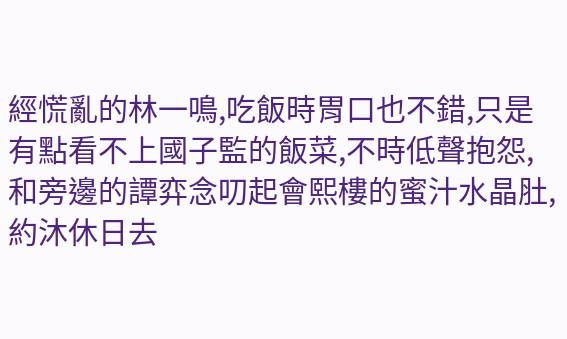經慌亂的林一鳴,吃飯時胃口也不錯,只是有點看不上國子監的飯菜,不時低聲抱怨,和旁邊的譚弈念叨起會熙樓的蜜汁水晶肚,約沐休日去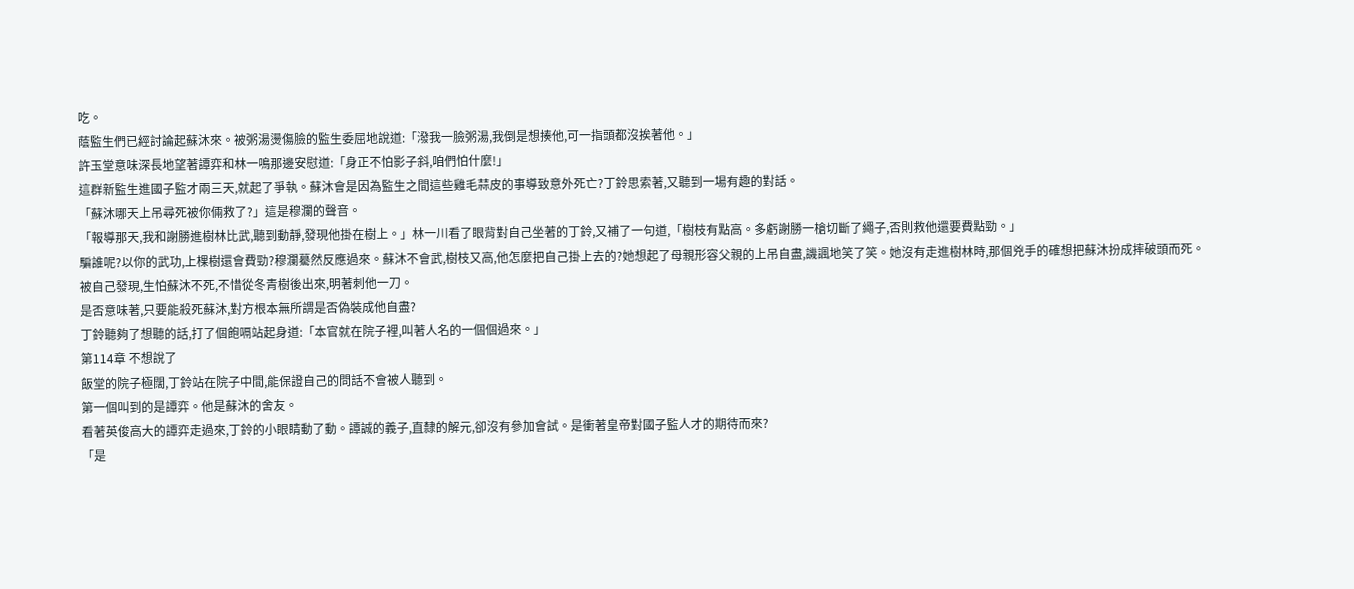吃。
蔭監生們已經討論起蘇沐來。被粥湯燙傷臉的監生委屈地說道:「潑我一臉粥湯,我倒是想揍他,可一指頭都沒挨著他。」
許玉堂意味深長地望著譚弈和林一鳴那邊安慰道:「身正不怕影子斜,咱們怕什麼!」
這群新監生進國子監才兩三天,就起了爭執。蘇沐會是因為監生之間這些雞毛蒜皮的事導致意外死亡?丁鈴思索著,又聽到一場有趣的對話。
「蘇沐哪天上吊尋死被你倆救了?」這是穆瀾的聲音。
「報導那天,我和謝勝進樹林比武,聽到動靜,發現他掛在樹上。」林一川看了眼背對自己坐著的丁鈴,又補了一句道,「樹枝有點高。多虧謝勝一槍切斷了繩子,否則救他還要費點勁。」
騙誰呢?以你的武功,上棵樹還會費勁?穆瀾驀然反應過來。蘇沐不會武,樹枝又高,他怎麼把自己掛上去的?她想起了母親形容父親的上吊自盡,譏諷地笑了笑。她沒有走進樹林時,那個兇手的確想把蘇沐扮成摔破頭而死。被自己發現,生怕蘇沐不死,不惜從冬青樹後出來,明著刺他一刀。
是否意味著,只要能殺死蘇沐,對方根本無所謂是否偽裝成他自盡?
丁鈴聽夠了想聽的話,打了個飽嗝站起身道:「本官就在院子裡,叫著人名的一個個過來。」
第114章 不想說了
飯堂的院子極闊,丁鈴站在院子中間,能保證自己的問話不會被人聽到。
第一個叫到的是譚弈。他是蘇沐的舍友。
看著英俊高大的譚弈走過來,丁鈴的小眼睛動了動。譚誠的義子,直隸的解元,卻沒有參加會試。是衝著皇帝對國子監人才的期待而來?
「是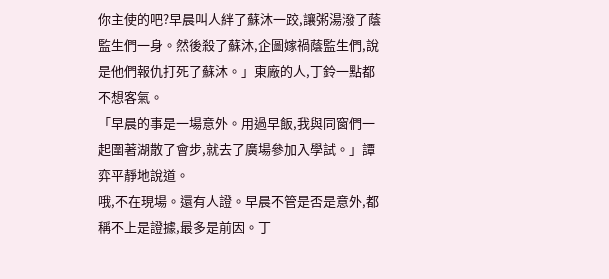你主使的吧?早晨叫人絆了蘇沐一跤,讓粥湯潑了蔭監生們一身。然後殺了蘇沐,企圖嫁禍蔭監生們,說是他們報仇打死了蘇沐。」東廠的人,丁鈴一點都不想客氣。
「早晨的事是一場意外。用過早飯,我與同窗們一起圍著湖散了會步,就去了廣場參加入學試。」譚弈平靜地說道。
哦,不在現場。還有人證。早晨不管是否是意外,都稱不上是證據,最多是前因。丁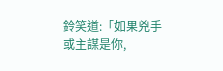鈴笑道:「如果兇手或主謀是你,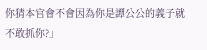你猜本官會不會因為你是譚公公的義子就不敢抓你?」